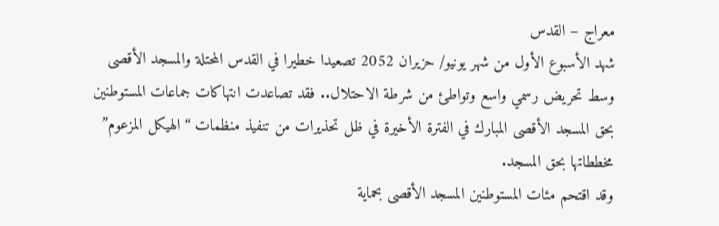معراج – القدس
شهد الأسبوع الأول من شهر يونيو/ حزيران 2052 تصعيدا خطيرا في القدس المحتلة والمسجد الأقصى وسط تحريض رسمي واسع وتواطئ من شرطة الاحتلال.. فقد تصاعدت انتهاكات جماعات المستوطنين بحق المسجد الأقصى المبارك في الفترة الأخيرة في ظل تحذيرات من تنفيذ منظمات “الهيكل المزعوم” مخططاتها بحق المسجد.
وقد اقتحم مئات المستوطنين المسجد الأقصى بحماية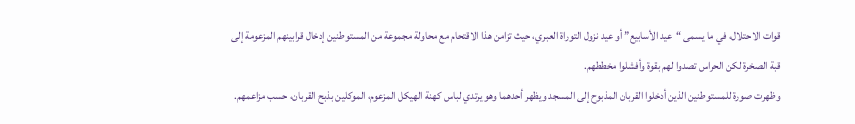قوات الاحتلال، في ما يسمى “عيد الأسابيع” أو عيد نزول التوراة العبري، حيث تزامن هذا الاقتحام مع محاولة مجموعة من المستوطنين إدخال قرابينهم المزعومة إلى قبة الصخرة لكن الحراس تصدوا لهم بقوة وأفشلوا مخططهم.
وظهرت صورة للمستوطنين الذين أدخلوا القربان المذبوح إلى المسجد ويظهر أحدهما وهو يرتدي لباس كهنة الهيكل المزعوم، الموكلين بذبح القربان، حسب مزاعمهم.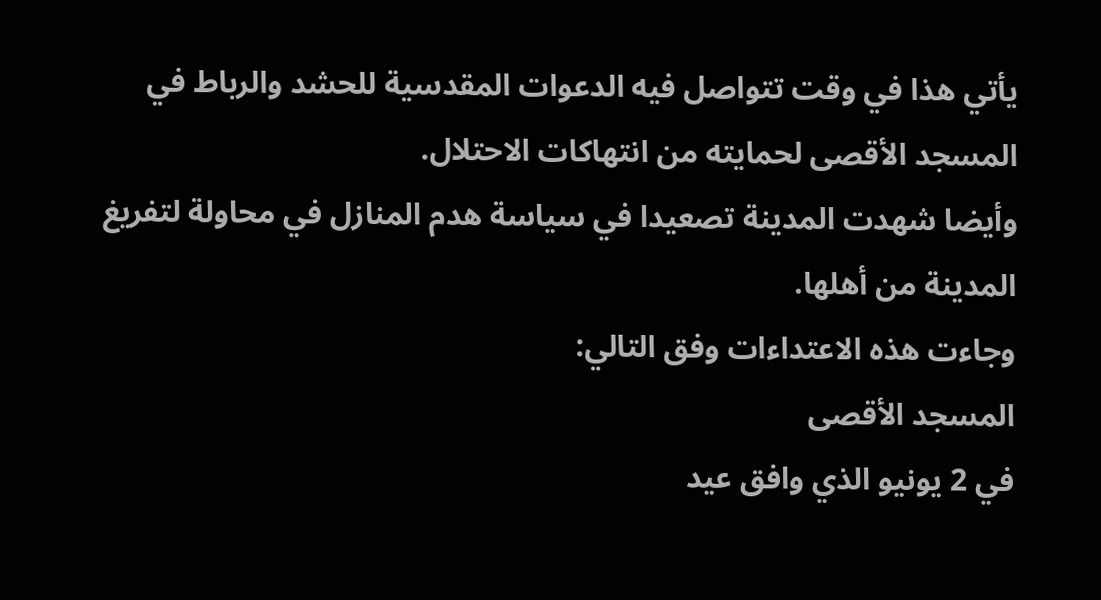يأتي هذا في وقت تتواصل فيه الدعوات المقدسية للحشد والرباط في المسجد الأقصى لحمايته من انتهاكات الاحتلال.
وأيضا شهدت المدينة تصعيدا في سياسة هدم المنازل في محاولة لتفريغ المدينة من أهلها.
وجاءت هذه الاعتداءات وفق التالي:
المسجد الأقصى
في 2 يونيو الذي وافق عيد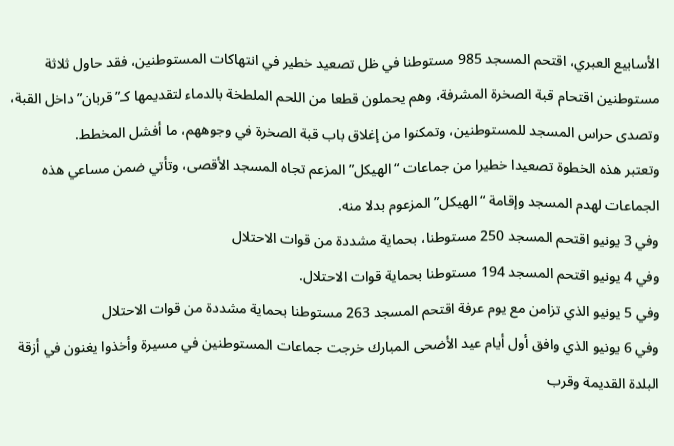الأسابيع العبري، اقتحم المسجد 985 مستوطنا في ظل تصعيد خطير في انتهاكات المستوطنين، فقد حاول ثلاثة مستوطنين اقتحام قبة الصخرة المشرفة، وهم يحملون قطعا من اللحم الملطخة بالدماء لتقديمها كـ”قربان” داخل القبة، وتصدى حراس المسجد للمستوطنين، وتمكنوا من إغلاق باب قبة الصخرة في وجوههم، ما أفشل المخطط.
وتعتبر هذه الخطوة تصعيدا خطيرا من جماعات “الهيكل” المزعم تجاه المسجد الأقصى، وتأتي ضمن مساعي هذه الجماعات لهدم المسجد وإقامة “الهيكل” المزعوم بدلا منه.
وفي 3 يونيو اقتحم المسجد 250 مستوطنا، بحماية مشددة من قوات الاحتلال
وفي 4 يونيو اقتحم المسجد 194 مستوطنا بحماية قوات الاحتلال.
وفي 5 يونيو الذي تزامن مع يوم عرفة اقتحم المسجد 263 مستوطنا بحماية مشددة من قوات الاحتلال
وفي 6 يونيو الذي وافق أول أيام عيد الأضحى المبارك خرجت جماعات المستوطنين في مسيرة وأخذوا يغنون في أزقة البلدة القديمة وقرب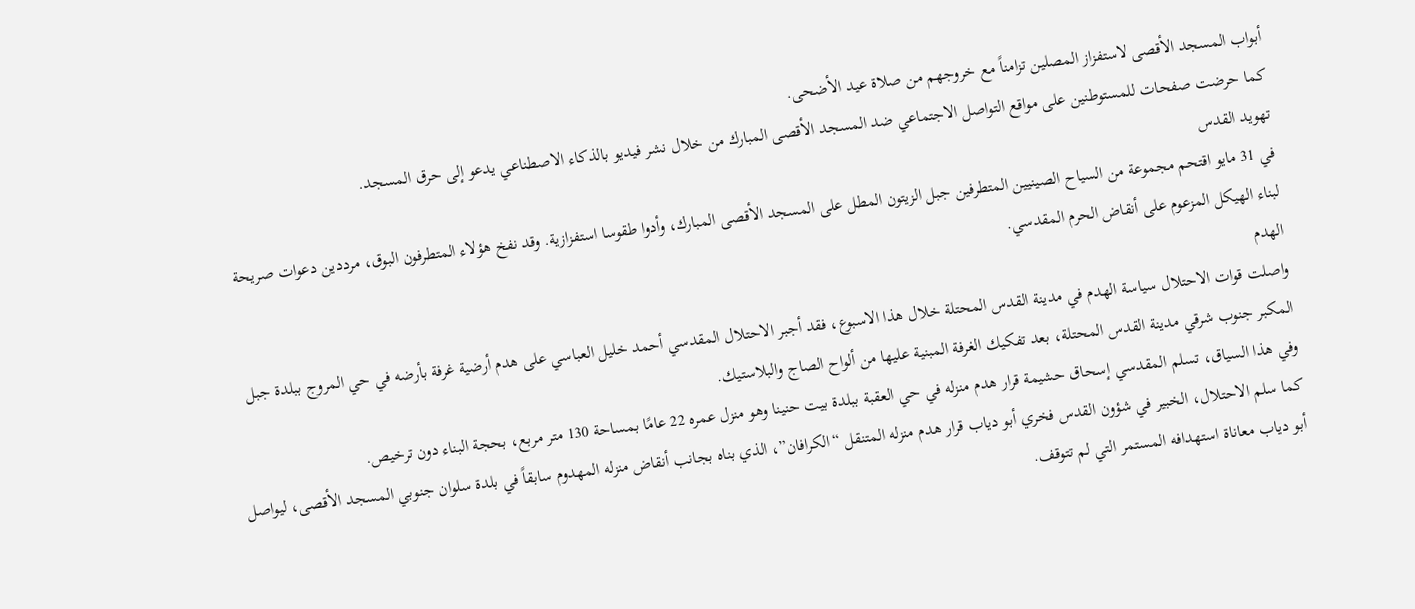أبواب المسجد الأقصى لاستفزاز المصلين تزامناً مع خروجهم من صلاة عيد الأضحى.
كما حرضت صفحات للمستوطنين على مواقع التواصل الاجتماعي ضد المسجد الأقصى المبارك من خلال نشر فيديو بالذكاء الاصطناعي يدعو إلى حرق المسجد.
تهويد القدس
في 31 مايو اقتحم مجموعة من السياح الصينيين المتطرفين جبل الزيتون المطل على المسجد الأقصى المبارك، وأدوا طقوسا استفزازية. وقد نفخ هؤلاء المتطرفون البوق، مرددين دعوات صريحة لبناء الهيكل المزعوم على أنقاض الحرم المقدسي.
الهدم
واصلت قوات الاحتلال سياسة الهدم في مدينة القدس المحتلة خلال هذا الاسبوع، فقد أجبر الاحتلال المقدسي أحمد خليل العباسي على هدم أرضية غرفة بأرضه في حي المروج ببلدة جبل المكبر جنوب شرقي مدينة القدس المحتلة، بعد تفكيك الغرفة المبنية عليها من ألواح الصاج والبلاستيك.
وفي هذا السياق، تسلم المقدسي إسحاق حشيمة قرار هدم منزله في حي العقبة ببلدة بيت حنينا وهو منزل عمره 22 عامًا بمساحة 130 متر مربع، بحجة البناء دون ترخيص.
كما سلم الاحتلال، الخبير في شؤون القدس فخري أبو دياب قرار هدم منزله المتنقل “الكرافان”، الذي بناه بجانب أنقاض منزله المهدوم سابقاً في بلدة سلوان جنوبي المسجد الأقصى، ليواصل أبو دياب معاناة استهدافه المستمر التي لم تتوقف.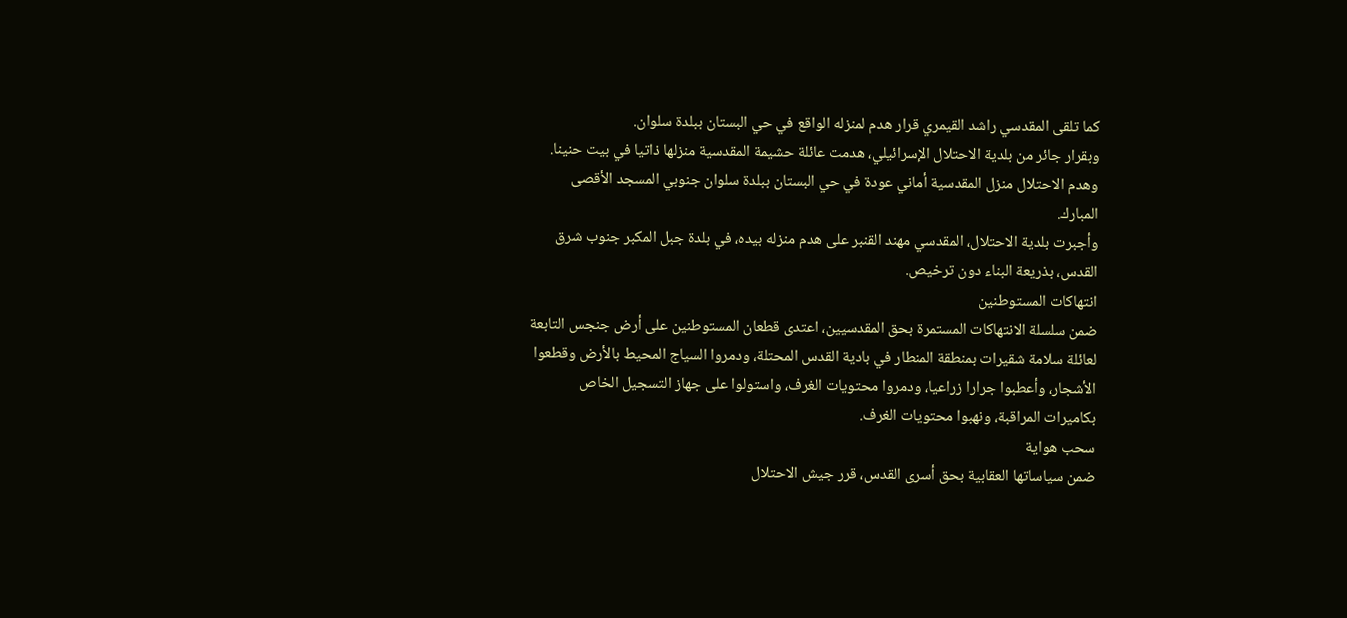كما تلقى المقدسي راشد القيمري قرار هدم لمنزله الواقع في حي البستان ببلدة سلوان.
وبقرار جائر من بلدية الاحتلال الإسرائيلي، هدمت عائلة حشيمة المقدسية منزلها ذاتيا في بيت حنينا.
وهدم الاحتلال منزل المقدسية أماني عودة في حي البستان ببلدة سلوان جنوبي المسجد الأقصى المبارك.
وأجبرت بلدية الاحتلال، المقدسي مهند القنبر على هدم منزله بيده، في بلدة جبل المكبر جنوب شرق القدس، بذريعة البناء دون ترخيص.
انتهاكات المستوطنين
ضمن سلسلة الانتهاكات المستمرة بحق المقدسيين، اعتدى قطعان المستوطنين على أرض جنجس التابعة لعائلة سلامة شقيرات بمنطقة المنطار في بادية القدس المحتلة، ودمروا السياج المحيط بالأرض وقطعوا الأشجار، وأعطبوا جرارا زراعيا، ودمروا محتويات الغرف، واستولوا على جهاز التسجيل الخاص بكاميرات المراقبة، ونهبوا محتويات الغرف.
سحب هواية
ضمن سياساتها العقابية بحق أسرى القدس، قرر جيش الاحتلال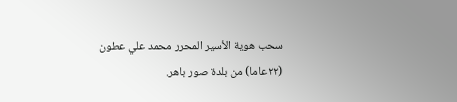سحب هوية الأسير المحرر محمد علي عطون (٢٢عاما) من بلدة صور باهر.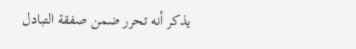يذكر أنه تحرر ضمن صفقة التبادل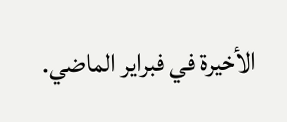الأخيرة في فبراير الماضي.